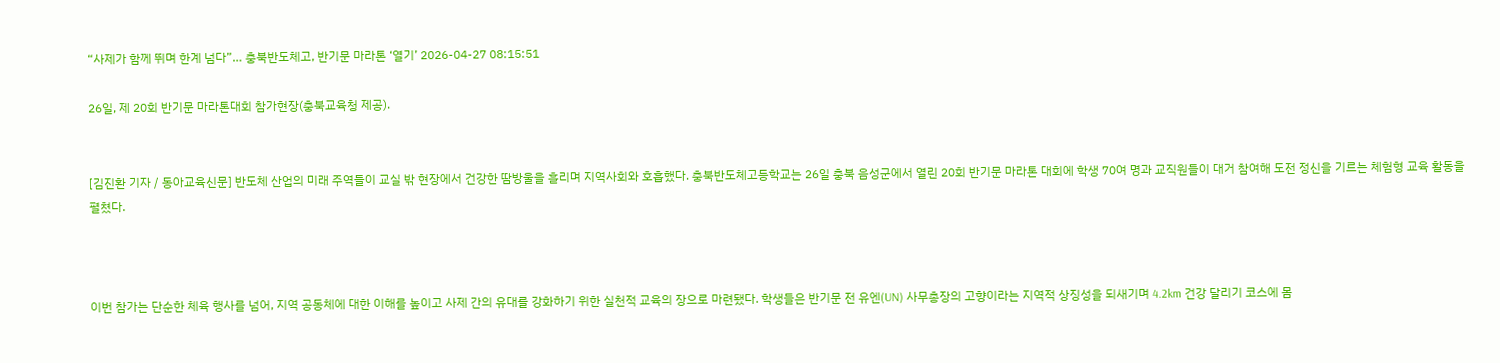“사제가 함께 뛰며 한계 넘다”… 충북반도체고, 반기문 마라톤 ‘열기’ 2026-04-27 08:15:51

26일, 제 20회 반기문 마라톤대회 참가현장(충북교육청 제공).


[김진환 기자 / 동아교육신문] 반도체 산업의 미래 주역들이 교실 밖 현장에서 건강한 땀방울을 흘리며 지역사회와 호흡했다. 충북반도체고등학교는 26일 충북 음성군에서 열린 20회 반기문 마라톤 대회에 학생 70여 명과 교직원들이 대거 참여해 도전 정신을 기르는 체험형 교육 활동을 펼쳤다.



이번 참가는 단순한 체육 행사를 넘어, 지역 공동체에 대한 이해를 높이고 사제 간의 유대를 강화하기 위한 실천적 교육의 장으로 마련됐다. 학생들은 반기문 전 유엔(UN) 사무총장의 고향이라는 지역적 상징성을 되새기며 4.2km 건강 달리기 코스에 몸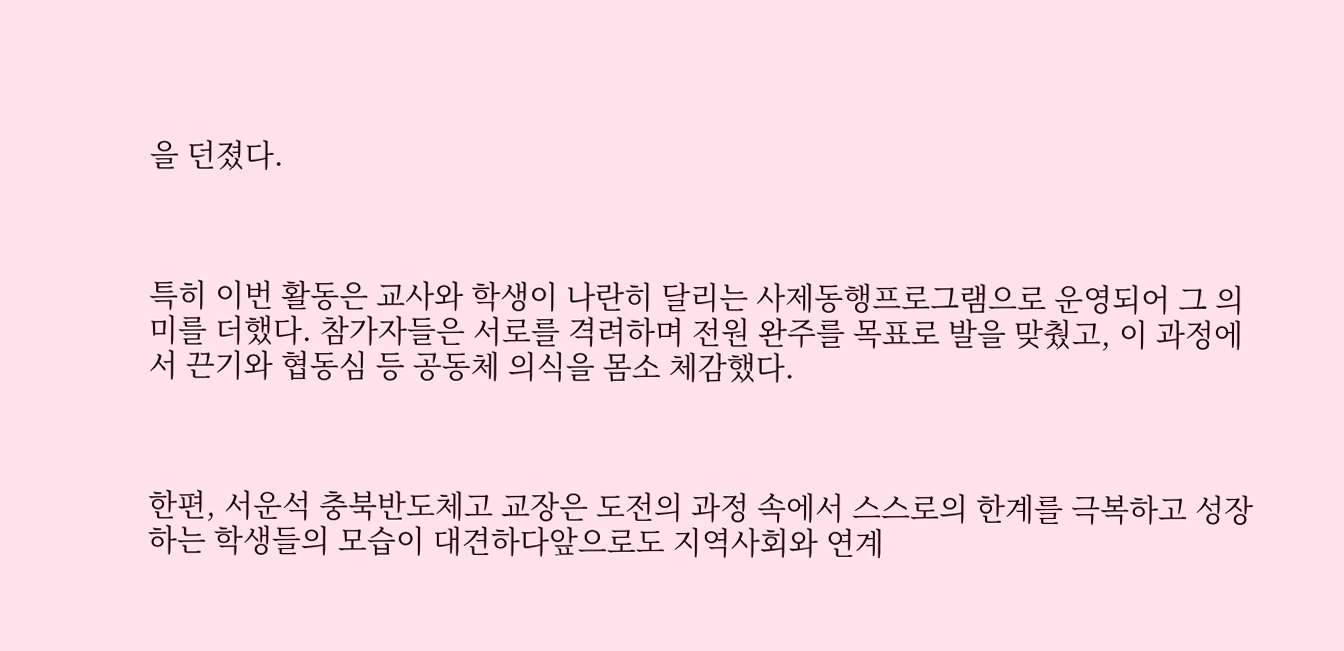을 던졌다.



특히 이번 활동은 교사와 학생이 나란히 달리는 사제동행프로그램으로 운영되어 그 의미를 더했다. 참가자들은 서로를 격려하며 전원 완주를 목표로 발을 맞췄고, 이 과정에서 끈기와 협동심 등 공동체 의식을 몸소 체감했다.



한편, 서운석 충북반도체고 교장은 도전의 과정 속에서 스스로의 한계를 극복하고 성장하는 학생들의 모습이 대견하다앞으로도 지역사회와 연계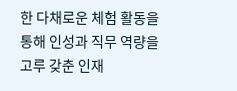한 다채로운 체험 활동을 통해 인성과 직무 역량을 고루 갖춘 인재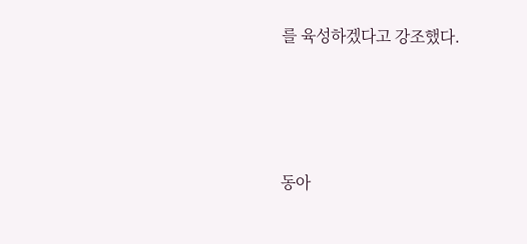를 육성하겠다고 강조했다.




동아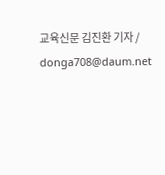교육신문 김진환 기자 / donga708@daum.net